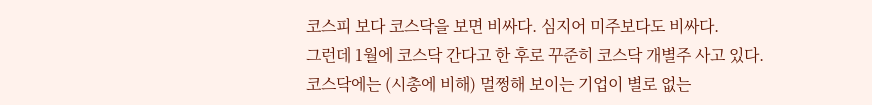코스피 보다 코스닥을 보면 비싸다. 심지어 미주보다도 비싸다.
그런데 1월에 코스닥 간다고 한 후로 꾸준히 코스닥 개별주 사고 있다.
코스닥에는 (시총에 비해) 멀쩡해 보이는 기업이 별로 없는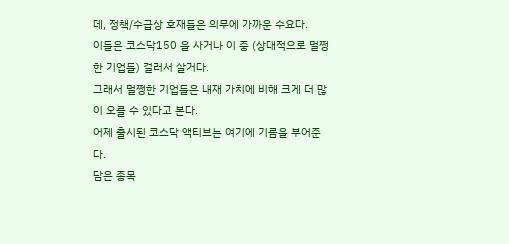데, 정책/수급상 호재들은 의무에 가까운 수요다.
이들은 코스닥150 을 사거나 이 중 (상대적으로 멀쩡한 기업들) 걸러서 살거다.
그래서 멀쩡한 기업들은 내재 가치에 비해 크게 더 많이 오를 수 있다고 본다.
어제 출시된 코스닥 액티브는 여기에 기름을 부어준다.
담은 종목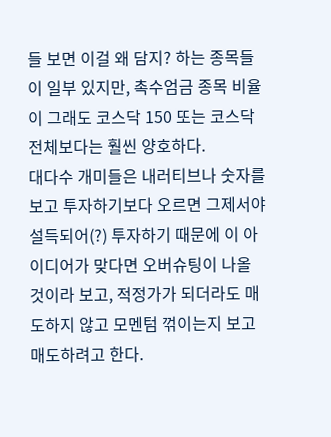들 보면 이걸 왜 담지? 하는 종목들이 일부 있지만, 촉수엄금 종목 비율이 그래도 코스닥 150 또는 코스닥 전체보다는 훨씬 양호하다.
대다수 개미들은 내러티브나 숫자를 보고 투자하기보다 오르면 그제서야 설득되어(?) 투자하기 때문에 이 아이디어가 맞다면 오버슈팅이 나올 것이라 보고, 적정가가 되더라도 매도하지 않고 모멘텀 꺾이는지 보고 매도하려고 한다.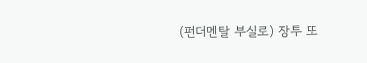(펀더멘탈 부실로) 장투 또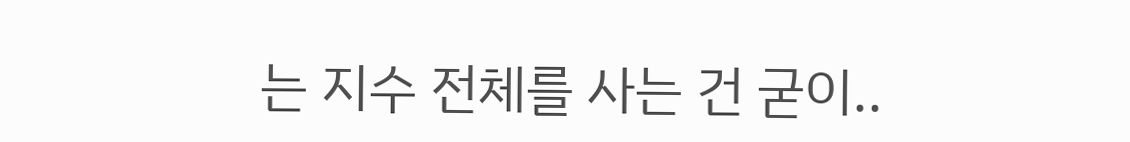는 지수 전체를 사는 건 굳이..